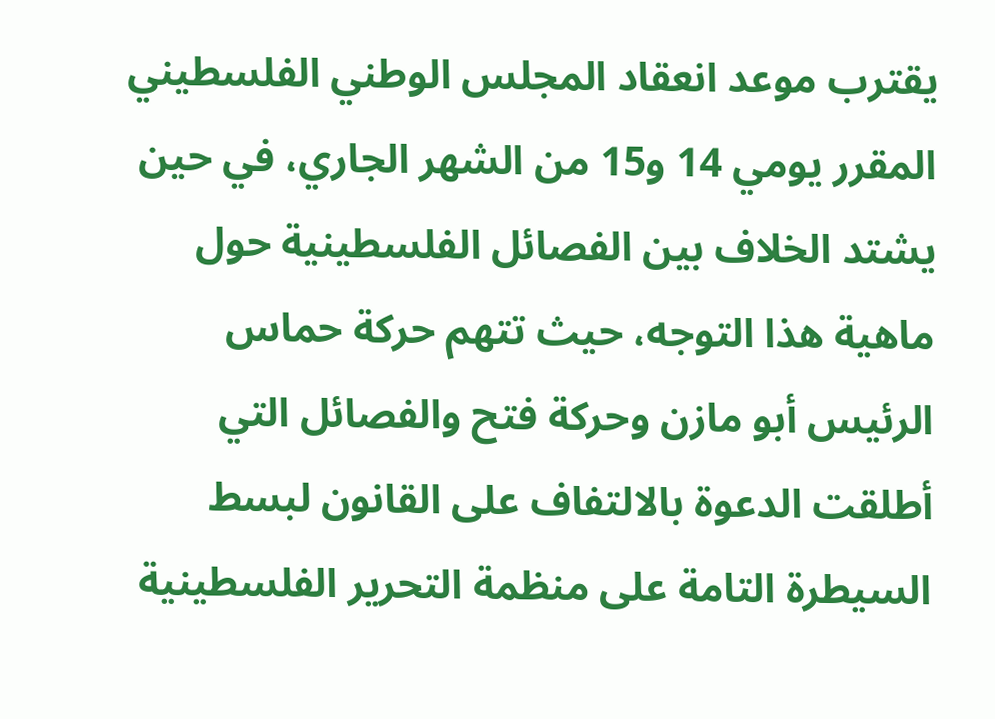يقترب موعد انعقاد المجلس الوطني الفلسطيني المقرر يومي 14 و15 من الشهر الجاري، في حين يشتد الخلاف بين الفصائل الفلسطينية حول ماهية هذا التوجه، حيث تتهم حركة حماس الرئيس أبو مازن وحركة فتح والفصائل التي أطلقت الدعوة بالالتفاف على القانون لبسط السيطرة التامة على منظمة التحرير الفلسطينية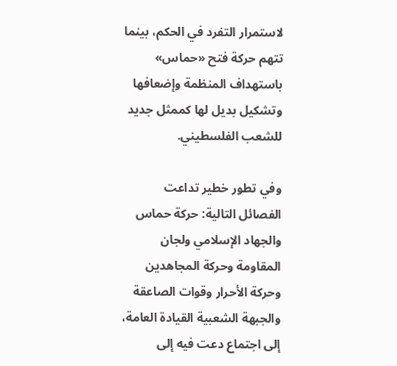لاستمرار التفرد في الحكم، بينما تتهم حركة فتح «حماس» باستهداف المنظمة وإضعافها وتشكيل بديل لها كممثل جديد للشعب الفلسطيني.

وفي تطور خطير تداعت الفصائل التالية: حركة حماس والجهاد الإسلامي ولجان المقاومة وحركة المجاهدين وحركة الأحرار وقوات الصاعقة والجبهة الشعبية القيادة العامة، إلى اجتماع دعت فيه إلى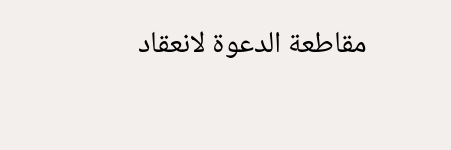مقاطعة الدعوة لانعقاد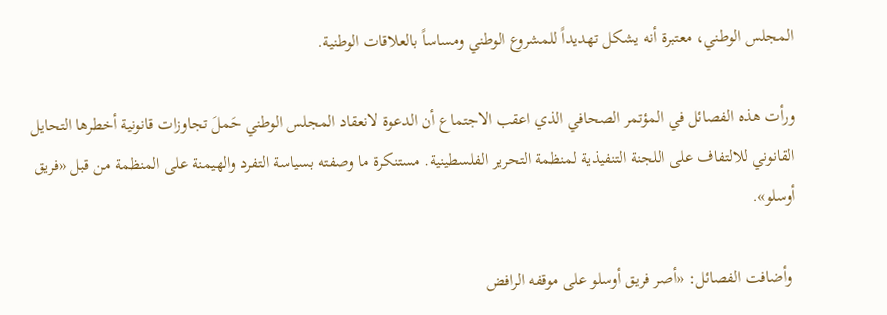المجلس الوطني، معتبرة أنه يشكل تهديداً للمشروع الوطني ومساساً بالعلاقات الوطنية.

ورأت هذه الفصائل في المؤتمر الصحافي الذي اعقب الاجتماع أن الدعوة لانعقاد المجلس الوطني حَملَ تجاوزات قانونية أخطرها التحايل القانوني للالتفاف على اللجنة التنفيذية لمنظمة التحرير الفلسطينية. مستنكرة ما وصفته بسياسة التفرد والهيمنة على المنظمة من قبل «فريق أوسلو».

 وأضافت الفصائل: «أصر فريق أوسلو على موقفه الرافض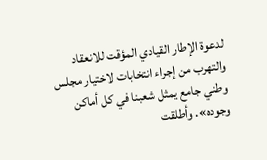لدعوة الإطار القيادي المؤقت للانعقاد والتهرب من إجراء انتخابات لاختيار مجلس وطني جامع يمثل شعبنا في كل أماكن وجوده». وأطلقت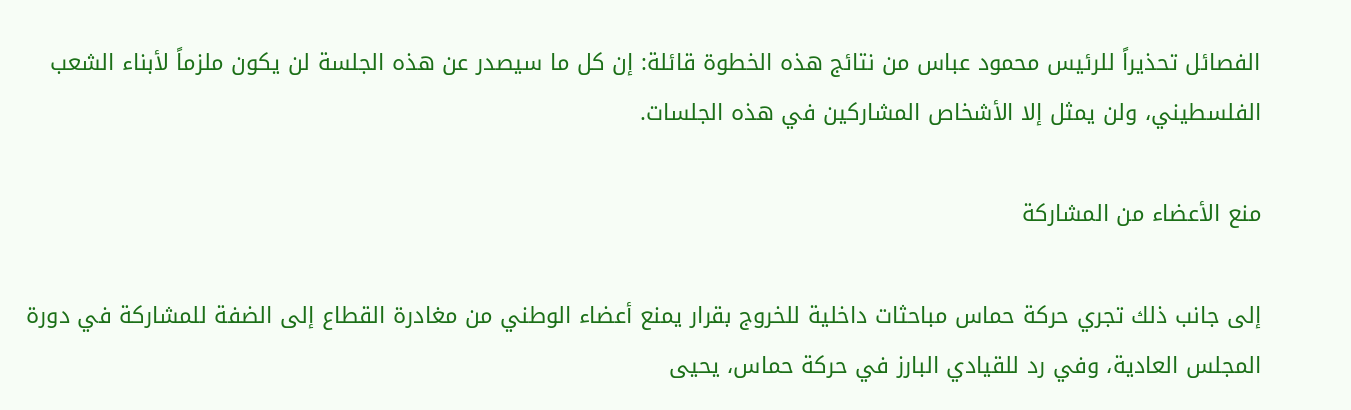الفصائل تحذيراً للرئيس محمود عباس من نتائج هذه الخطوة قائلة: إن كل ما سيصدر عن هذه الجلسة لن يكون ملزماً لأبناء الشعب الفلسطيني، ولن يمثل إلا الأشخاص المشاركين في هذه الجلسات.

منع الأعضاء من المشاركة

إلى جانب ذلك تجري حركة حماس مباحثات داخلية للخروج بقرار يمنع أعضاء الوطني من مغادرة القطاع إلى الضفة للمشاركة في دورة المجلس العادية، وفي رد للقيادي البارز في حركة حماس، يحيى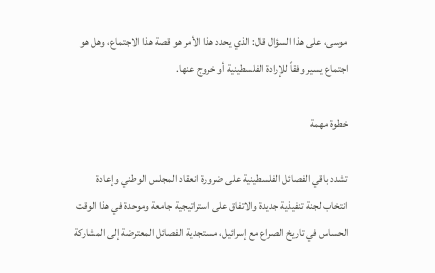موسى، على هذا السؤال قال: الذي يحدد هذا الأمر هو قصة هذا الاجتماع، وهل هو اجتماع يسير وفقاً للإرادة الفلسطينية أو خروج عنها.

خطوة مهمة

تشدد باقي الفصائل الفلسطينية على ضرورة انعقاد المجلس الوطني وإعادة انتخاب لجنة تنفيذية جديدة والاتفاق على استراتيجية جامعة وموحدة في هذا الوقت الحساس في تاريخ الصراع مع إسرائيل، مستجدية الفصائل المعترضة إلى المشاركة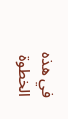في هذه الخطوة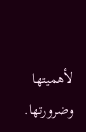لأهميتها وضرورتها.